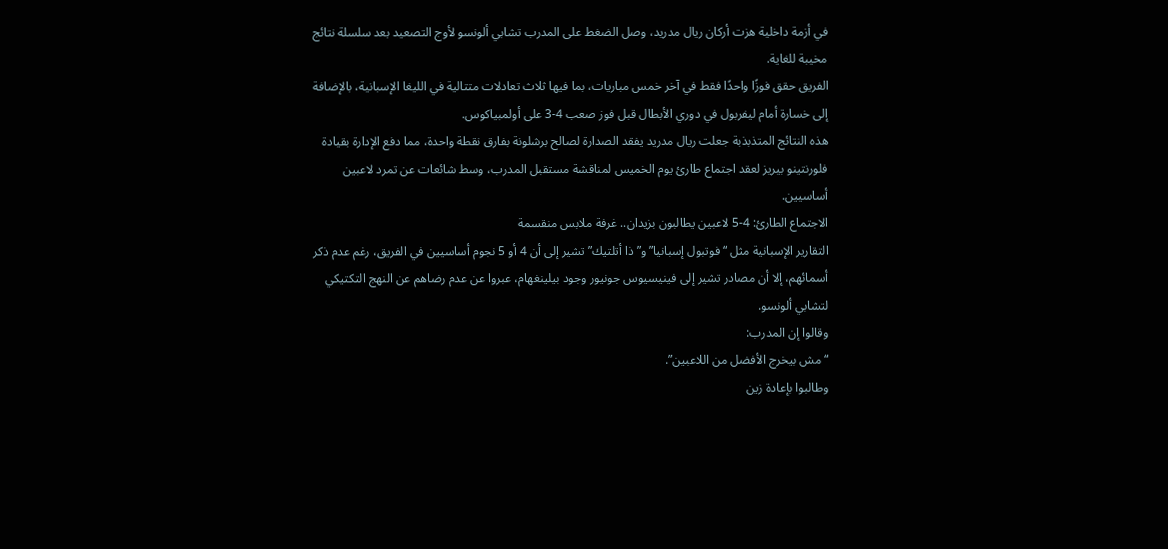في أزمة داخلية هزت أركان ريال مدريد، وصل الضغط على المدرب تشابي ألونسو لأوج التصعيد بعد سلسلة نتائج مخيبة للغاية.
الفريق حقق فوزًا واحدًا فقط في آخر خمس مباريات، بما فيها ثلاث تعادلات متتالية في الليغا الإسبانية، بالإضافة إلى خسارة أمام ليفربول في دوري الأبطال قبل فوز صعب 4-3 على أولمبياكوس.
هذه النتائج المتذبذبة جعلت ريال مدريد يفقد الصدارة لصالح برشلونة بفارق نقطة واحدة، مما دفع الإدارة بقيادة فلورنتينو بيريز لعقد اجتماع طارئ يوم الخميس لمناقشة مستقبل المدرب، وسط شائعات عن تمرد لاعبين أساسيين.
الاجتماع الطارئ: 4-5 لاعبين يطالبون بزيدان.. غرفة ملابس منقسمة
التقارير الإسبانية مثل “فوتبول إسبانيا” و”ذا أتلتيك” تشير إلى أن 4 أو 5 نجوم أساسيين في الفريق، رغم عدم ذكر أسمائهم، إلا أن مصادر تشير إلى فينيسيوس جونيور وجود بيلينغهام، عبروا عن عدم رضاهم عن النهج التكتيكي لتشابي ألونسو.
وقالوا إن المدرب:
“مش بيخرج الأفضل من اللاعبين”.
وطالبوا بإعادة زين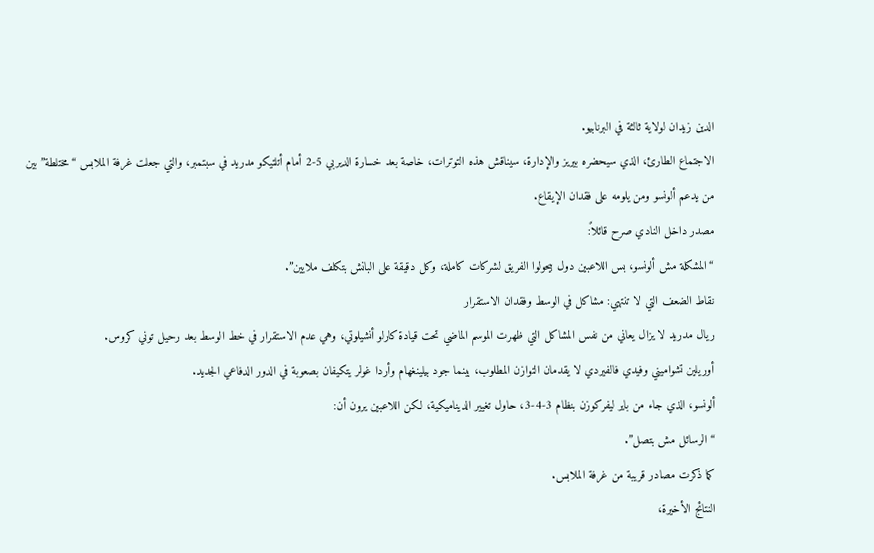الدين زيدان لولاية ثالثة في البرنابيو.
الاجتماع الطارئ، الذي سيحضره بيريز والإدارة، سيناقش هذه التوترات، خاصة بعد خسارة الديربي 5-2 أمام أتلتيكو مدريد في سبتمبر، والتي جعلت غرفة الملابس “مختلطة” بين من يدعم ألونسو ومن يلومه على فقدان الإيقاع.
مصدر داخل النادي صرح قائلاً:
“المشكلة مش ألونسو، بس اللاعبين دول بيحولوا الفريق لشركات كاملة، وكل دقيقة على البانش بتكلف ملايين”.
نقاط الضعف التي لا تنتهي: مشاكل في الوسط وفقدان الاستقرار
ريال مدريد لا يزال يعاني من نفس المشاكل التي ظهرت الموسم الماضي تحت قيادة كارلو أنشيلوتي، وهي عدم الاستقرار في خط الوسط بعد رحيل توني كروس.
أوريلين تشواميني وفيدي فالفيردي لا يقدمان التوازن المطلوب، بينما جود بيلينغهام وأردا غولر يتكيفان بصعوبة في الدور الدفاعي الجديد.
ألونسو، الذي جاء من باير ليفركوزن بنظام 3-4-3، حاول تغيير الديناميكية، لكن اللاعبين يرون أن:
“الرسائل مش بتصل”.
كما ذكرت مصادر قريبة من غرفة الملابس.
النتائج الأخيرة،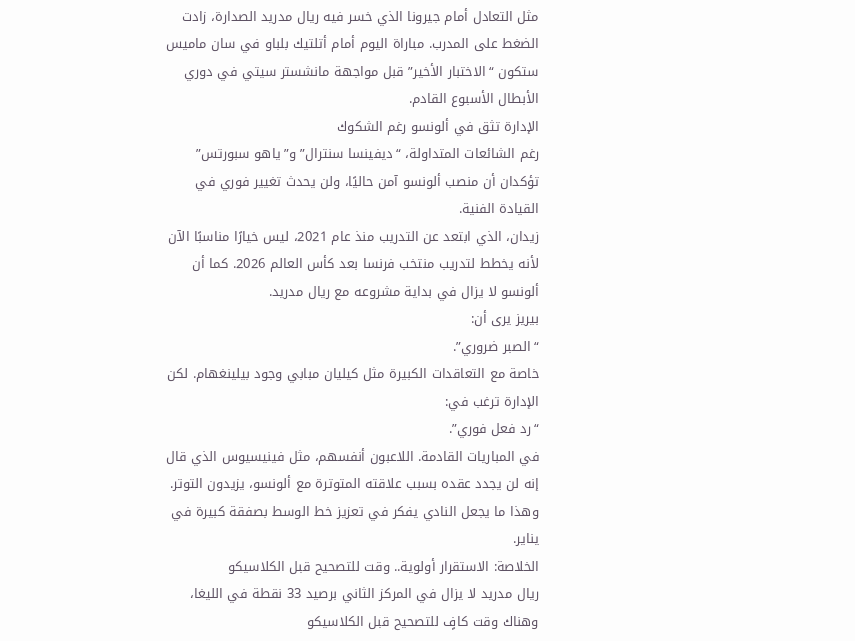مثل التعادل أمام جيرونا الذي خسر فيه ريال مدريد الصدارة، زادت الضغط على المدرب. مباراة اليوم أمام أتلتيك بلباو في سان ماميس ستكون “الاختبار الأخير” قبل مواجهة مانشستر سيتي في دوري الأبطال الأسبوع القادم.
الإدارة تثق في ألونسو رغم الشكوك
رغم الشائعات المتداولة، “ديفينسا سنترال” و”ياهو سبورتس” تؤكدان أن منصب ألونسو آمن حاليًا، ولن يحدث تغيير فوري في القيادة الفنية.
زيدان، الذي ابتعد عن التدريب منذ عام 2021، ليس خيارًا مناسبًا الآن لأنه يخطط لتدريب منتخب فرنسا بعد كأس العالم 2026. كما أن ألونسو لا يزال في بداية مشروعه مع ريال مدريد.
بيريز يرى أن:
“الصبر ضروري”.
خاصة مع التعاقدات الكبيرة مثل كيليان مبابي وجود بيلينغهام. لكن الإدارة ترغب في:
“رد فعل فوري”.
في المباريات القادمة. اللاعبون أنفسهم، مثل فينيسيوس الذي قال إنه لن يجدد عقده بسبب علاقته المتوترة مع ألونسو، يزيدون التوتر. وهذا ما يجعل النادي يفكر في تعزيز خط الوسط بصفقة كبيرة في يناير.
الخلاصة: الاستقرار أولوية.. وقت للتصحيح قبل الكلاسيكو
ريال مدريد لا يزال في المركز الثاني برصيد 33 نقطة في الليغا، وهناك وقت كافٍ للتصحيح قبل الكلاسيكو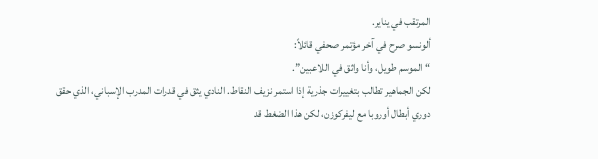المرتقب في يناير.
ألونسو صرح في آخر مؤتمر صحفي قائلاً:
“الموسم طويل، وأنا واثق في اللاعبين”.
لكن الجماهير تطالب بتغييرات جذرية إذا استمر نزيف النقاط. النادي يثق في قدرات المدرب الإسباني، الذي حقق دوري أبطال أوروبا مع ليفركوزن، لكن هذا الضغط قد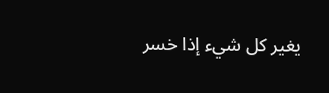يغير كل شيء إذا خسر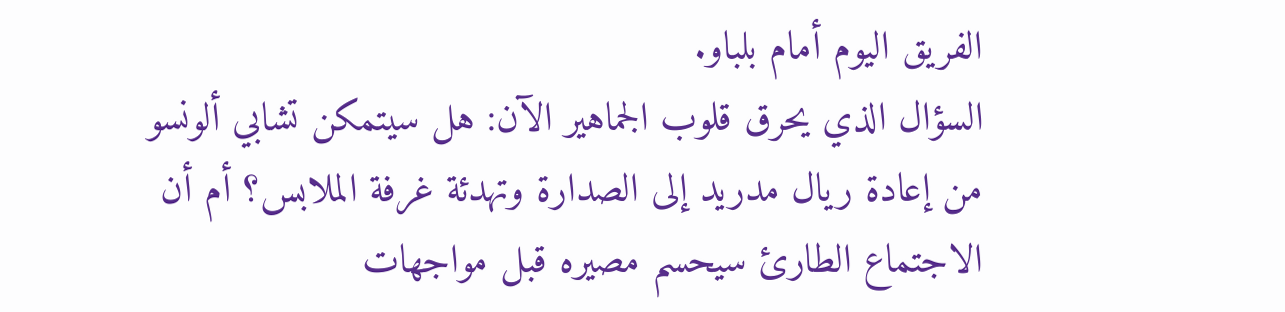الفريق اليوم أمام بلباو.
السؤال الذي يحرق قلوب الجماهير الآن: هل سيتمكن تشابي ألونسو من إعادة ريال مدريد إلى الصدارة وتهدئة غرفة الملابس؟ أم أن الاجتماع الطارئ سيحسم مصيره قبل مواجهات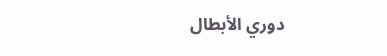دوري الأبطال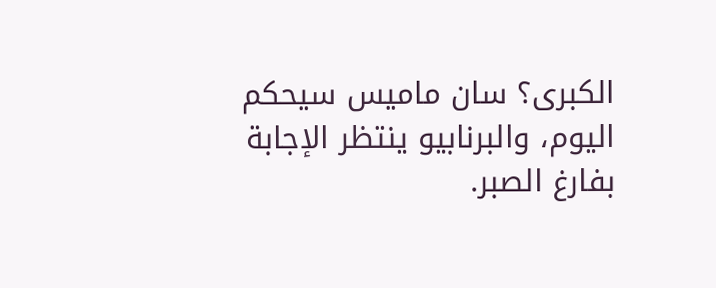الكبرى؟ سان ماميس سيحكم اليوم، والبرنابيو ينتظر الإجابة بفارغ الصبر.